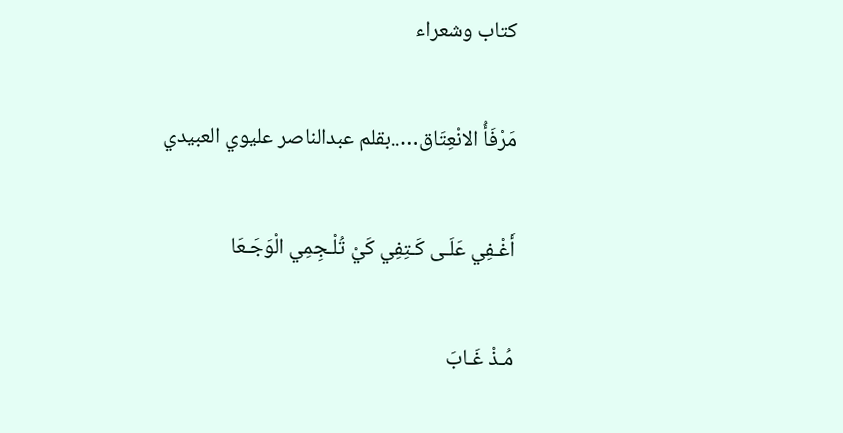كتاب وشعراء

مَرْفَأُ الانْعِتَاق…..بقلم عبدالناصر عليوي العبيدي

أَغْـفِي عَلَـى كَـتِفِي كَيْ تُلْـجِمِي الْوَجَـعَا

مُـذْ غَـابَ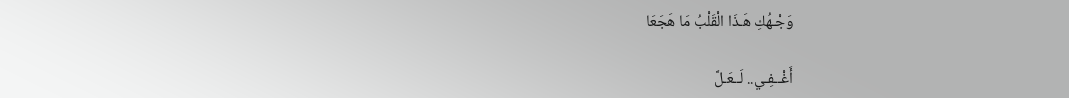وَجْـهُكِ هَـذَا الْقَلْبُ مَا هَجَعَا

أَغْــفِـي.. لَــعَـلَّ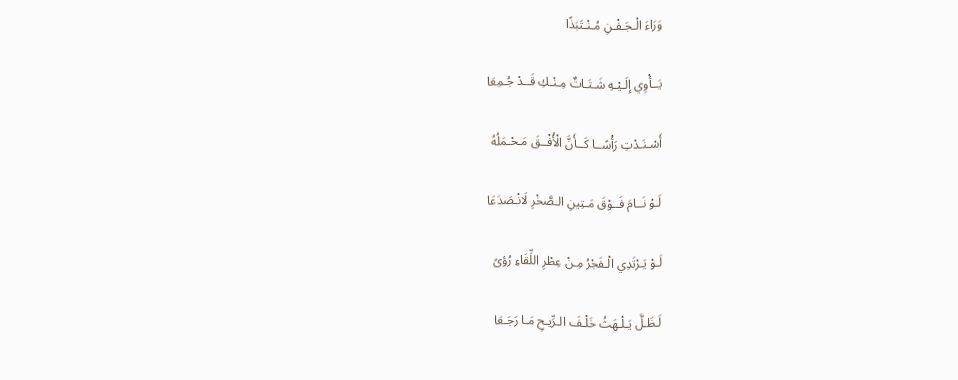وَرَاءَ الْـجَـفْـنِ مُـنْـتَبَذًا

يَــأْوِي إِلَـيْـهِ شَـتَـاتٌ مِـنْـكِ قَــدْ جُـمِعَا

أَسْـنَـدْتِ رَأْسًــا كَــأَنَّ الْأُفْــقَ مَـحْـمَلُهُ

لَـوْ نَــامَ فَــوْقَ مَـتِينِ الـصَّخْرِ لَانْـصَدَعَا

لَـوْ يَـرْتَدِي الْـفَجْرُ مِـنْ عِطْرِ اللِّقَاءِ رُؤىً

لَـظَـلَّ يَـلْـهَثُ خَلْـفَ الـرِّيـحِ مَـا رَجَـعَا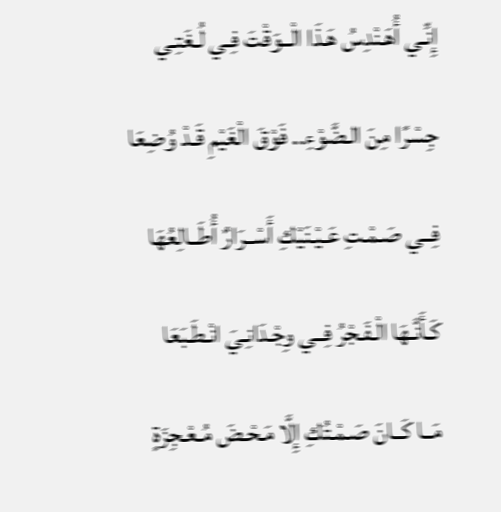إِنِّـي أُهَـنْدِسُ هَـذَا الْــوَقْتَ فِـي لُـغَتِـي

جِسْرًا مِنَ الـضَّوْءِ.. فَوْقَ الْغَيْمِ قَـدْ وُضِعَا

فِــي صَـمْـتِ عَـيْـنَيْكِ أَسْــرَارٌ أُطَــالِعُهَا

كَـأَنَّـهَا الْـفَـجْرُ فِــي وِجْـدَانِـيَ انْـطَـبَعَا

مَــا كَــانَ صَـمْـتُكِ إِلَّا مَـحْـضَ مُـعْـجِزَةٍ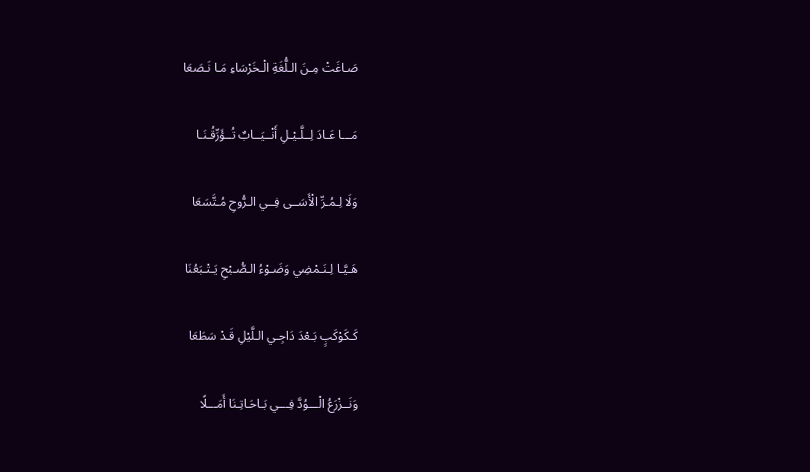صَـاغَتْ مِـنَ الـلُّغَةِ الْـخَرْسَاءِ مَـا نَـصَعَا

مَـــا عَـادَ لِــلَّـيْـلِ أَنْــيَــابٌ تُــؤَرِّقُـنَـا

وَلَا لِـمُـرِّ الْأَسَــى فِــي الـرُّوحِ مُـتَّسَعَا

هَـيَّـا لِـنَـمْضِي وَضَـوْءُ الـصُّـبْحِ يَـتْـبَعُنَا

كَـكَوْكَبٍ بَـعْدَ دَاجِـي الـلَّيْلِ قَـدْ سَطَعَا

وَنَــزْرَعُ الْـــوُدَّ فِـــي بَـاحَـاتِـنَا أَمَـــلًا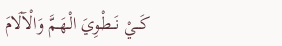كَـــيْ نَــطْـوِيَ الْـهَـمَّ وَالْآلَامَ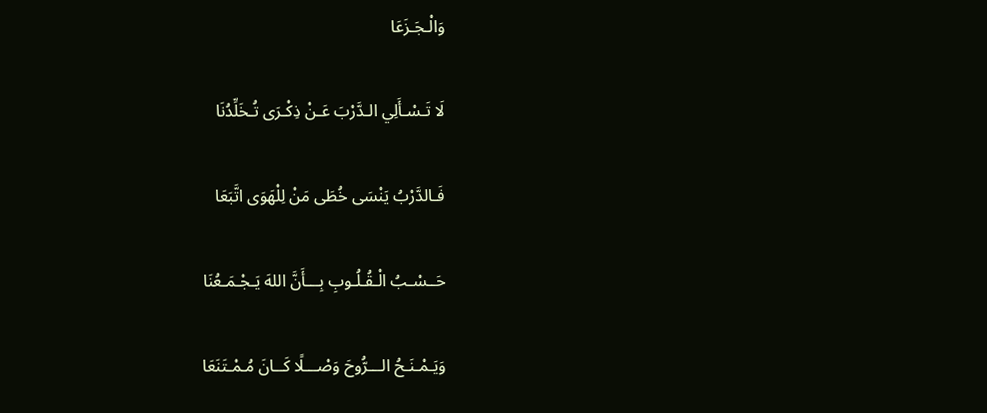وَالْـجَـزَعَا

لَا تَـسْـأَلِي الـدَّرْبَ عَـنْ ذِكْـرَى تُـخَلِّدُنَا

فَـالدَّرْبُ يَنْسَى خُطَى مَنْ لِلْهَوَى اتَّبَعَا

حَــسْـبُ الْـقُـلُـوبِ بِـــأَنَّ اللهَ يَـجْـمَـعُنَا

وَيَـمْـنَـحُ الـــرُّوحَ وَصْـــلًا كَــانَ مُـمْـتَنَعَا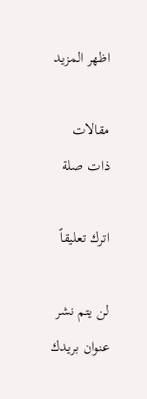اظهر المزيد

مقالات ذات صلة

اترك تعليقاً

لن يتم نشر عنوان بريدك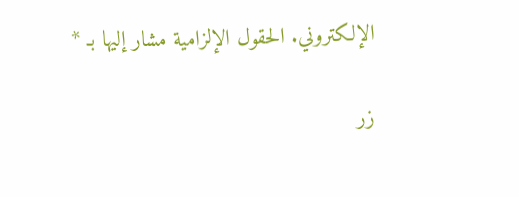الإلكتروني. الحقول الإلزامية مشار إليها بـ *

زر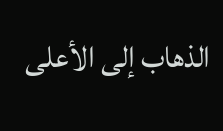الذهاب إلى الأعلى